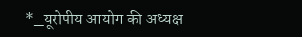*_यूरोपीय आयोग की अध्यक्ष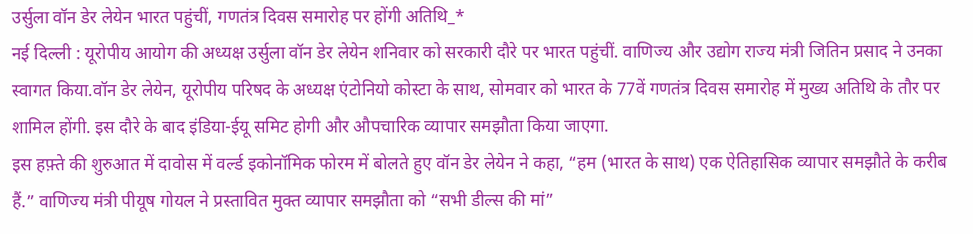उर्सुला वॉन डेर लेयेन भारत पहुंचीं, गणतंत्र दिवस समारोह पर होंगी अतिथि_*
नई दिल्ली : यूरोपीय आयोग की अध्यक्ष उर्सुला वॉन डेर लेयेन शनिवार को सरकारी दौरे पर भारत पहुंचीं. वाणिज्य और उद्योग राज्य मंत्री जितिन प्रसाद ने उनका स्वागत किया.वॉन डेर लेयेन, यूरोपीय परिषद के अध्यक्ष एंटोनियो कोस्टा के साथ, सोमवार को भारत के 77वें गणतंत्र दिवस समारोह में मुख्य अतिथि के तौर पर शामिल होंगी. इस दौरे के बाद इंडिया-ईयू समिट होगी और औपचारिक व्यापार समझौता किया जाएगा.
इस हफ़्ते की शुरुआत में दावोस में वर्ल्ड इकोनॉमिक फोरम में बोलते हुए वॉन डेर लेयेन ने कहा, “हम (भारत के साथ) एक ऐतिहासिक व्यापार समझौते के करीब हैं.” वाणिज्य मंत्री पीयूष गोयल ने प्रस्तावित मुक्त व्यापार समझौता को “सभी डील्स की मां”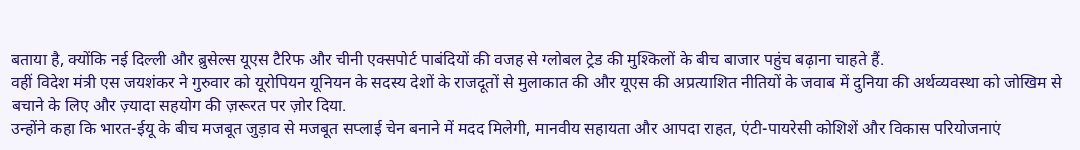बताया है, क्योंकि नई दिल्ली और ब्रुसेल्स यूएस टैरिफ और चीनी एक्सपोर्ट पाबंदियों की वजह से ग्लोबल ट्रेड की मुश्किलों के बीच बाजार पहुंच बढ़ाना चाहते हैं.
वहीं विदेश मंत्री एस जयशंकर ने गुरुवार को यूरोपियन यूनियन के सदस्य देशों के राजदूतों से मुलाकात की और यूएस की अप्रत्याशित नीतियों के जवाब में दुनिया की अर्थव्यवस्था को जोखिम से बचाने के लिए और ज़्यादा सहयोग की ज़रूरत पर ज़ोर दिया.
उन्होंने कहा कि भारत-ईयू के बीच मजबूत जुड़ाव से मजबूत सप्लाई चेन बनाने में मदद मिलेगी, मानवीय सहायता और आपदा राहत, एंटी-पायरेसी कोशिशें और विकास परियोजनाएं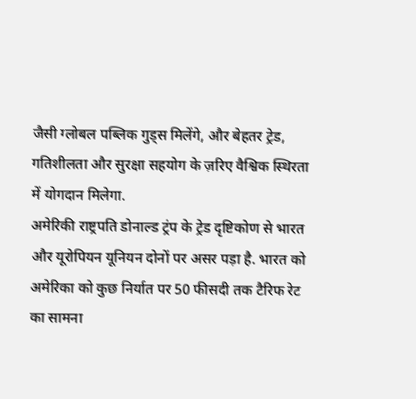जैसी ग्लोबल पब्लिक गुड्स मिलेंगे, और बेहतर ट्रेड, गतिशीलता और सुरक्षा सहयोग के ज़रिए वैश्विक स्थिरता में योगदान मिलेगा.
अमेरिकी राष्ट्रपति डोनाल्ड ट्रंप के ट्रेड दृष्टिकोण से भारत और यूरोपियन यूनियन दोनों पर असर पड़ा है. भारत को अमेरिका को कुछ निर्यात पर 50 फीसदी तक टैरिफ रेट का सामना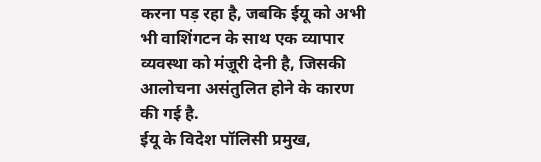करना पड़ रहा है, जबकि ईयू को अभी भी वाशिंगटन के साथ एक व्यापार व्यवस्था को मंज़ूरी देनी है, जिसकी आलोचना असंतुलित होने के कारण की गई है.
ईयू के विदेश पॉलिसी प्रमुख,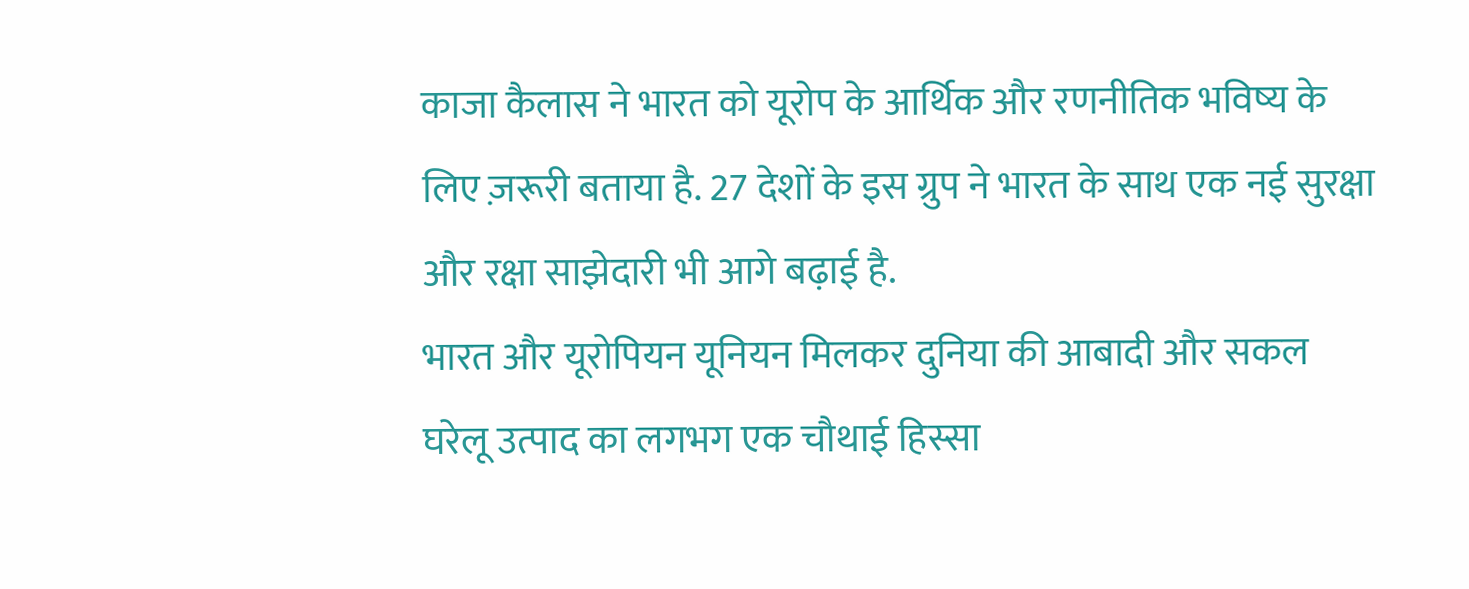काजा कैलास ने भारत को यूरोप के आर्थिक और रणनीतिक भविष्य के लिए ज़रूरी बताया है. 27 देशों के इस ग्रुप ने भारत के साथ एक नई सुरक्षा और रक्षा साझेदारी भी आगे बढ़ाई है.
भारत और यूरोपियन यूनियन मिलकर दुनिया की आबादी और सकल घरेलू उत्पाद का लगभग एक चौथाई हिस्सा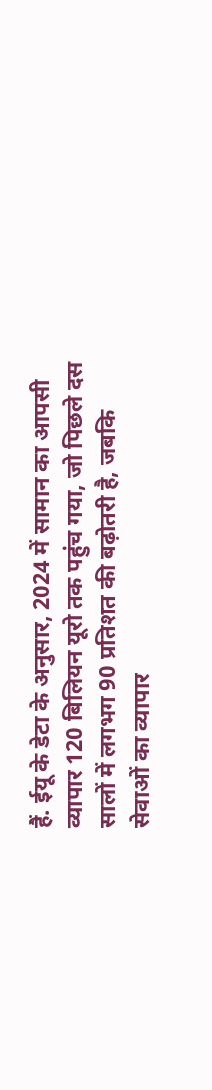हैं. ईयू के डेटा के अनुसार, 2024 में सामान का आपसी व्यापार 120 बिलियन यूरो तक पहुंच गया, जो पिछले दस सालों में लगभग 90 प्रतिशत की बढ़ोतरी है, जबकि सेवाओं का व्यापार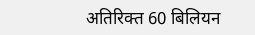अतिरिक्त 60 बिलियन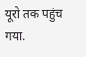यूरो तक पहुंच गया.